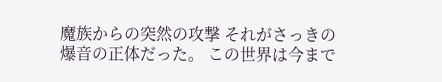魔族からの突然の攻撃 それがさっきの爆音の正体だった。 この世界は今まで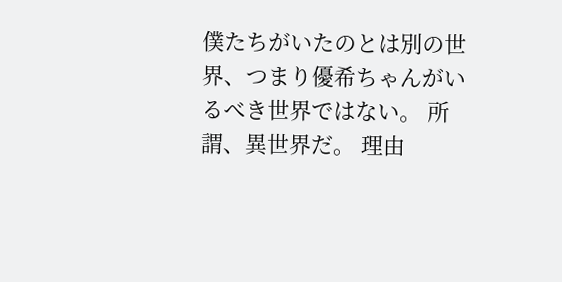僕たちがいたのとは別の世界、つまり優希ちゃんがいるべき世界ではない。 所謂、異世界だ。 理由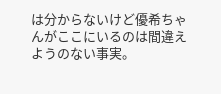は分からないけど優希ちゃんがここにいるのは間違えようのない事実。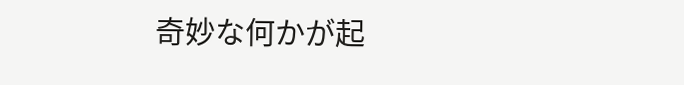奇妙な何かが起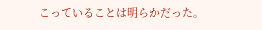こっていることは明らかだった。